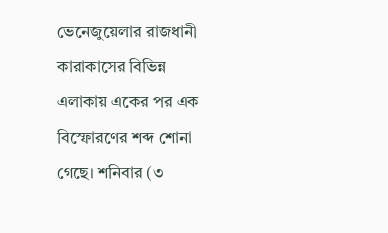ভেনেজুয়েলার রাজধানী কারাকাসের বিভিন্ন এলাকায় একের পর এক বিস্ফোরণের শব্দ শোনা গেছে। শনিবার (৩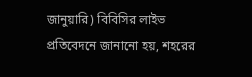জানুয়ারি) বিবিসির লাইভ প্রতিবেদনে জানানো হয়, শহরের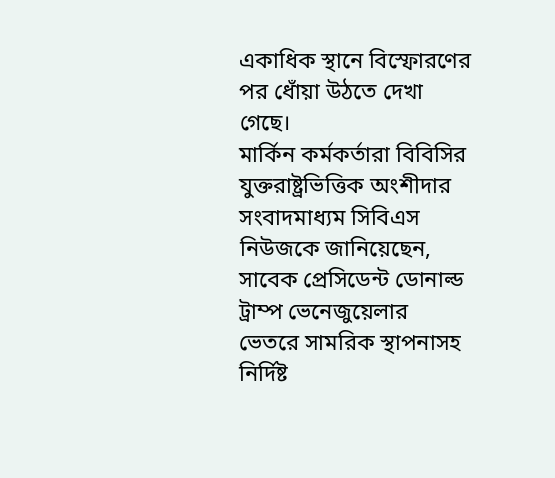একাধিক স্থানে বিস্ফোরণের পর ধোঁয়া উঠতে দেখা গেছে।
মার্কিন কর্মকর্তারা বিবিসির যুক্তরাষ্ট্রভিত্তিক অংশীদার সংবাদমাধ্যম সিবিএস নিউজকে জানিয়েছেন, সাবেক প্রেসিডেন্ট ডোনাল্ড ট্রাম্প ভেনেজুয়েলার ভেতরে সামরিক স্থাপনাসহ নির্দিষ্ট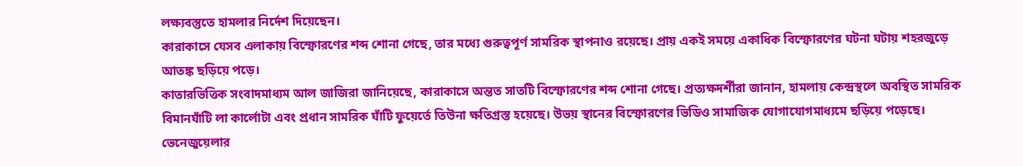লক্ষ্যবস্তুতে হামলার নির্দেশ দিয়েছেন।
কারাকাসে যেসব এলাকায় বিস্ফোরণের শব্দ শোনা গেছে, তার মধ্যে গুরুত্বপূর্ণ সামরিক স্থাপনাও রয়েছে। প্রায় একই সময়ে একাধিক বিস্ফোরণের ঘটনা ঘটায় শহরজুড়ে আতঙ্ক ছড়িয়ে পড়ে।
কাতারভিত্তিক সংবাদমাধ্যম আল জাজিরা জানিয়েছে, কারাকাসে অন্তত সাতটি বিস্ফোরণের শব্দ শোনা গেছে। প্রত্যক্ষদর্শীরা জানান, হামলায় কেন্দ্রস্থলে অবস্থিত সামরিক বিমানঘাঁটি লা কার্লোটা এবং প্রধান সামরিক ঘাঁটি ফুয়ের্তে তিউনা ক্ষতিগ্রস্ত হয়েছে। উভয় স্থানের বিস্ফোরণের ভিডিও সামাজিক যোগাযোগমাধ্যমে ছড়িয়ে পড়েছে।
ভেনেজুয়েলার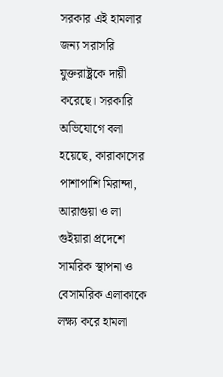সরকার এই হামলার জন্য সরাসরি যুক্তরাষ্ট্রকে দায়ী করেছে। সরকারি অভিযোগে বলা হয়েছে, কারাকাসের পাশাপাশি মিরান্দা, আরাগুয়া ও লা গুইয়ারা প্রদেশে সামরিক স্থাপনা ও বেসামরিক এলাকাকে লক্ষ্য করে হামলা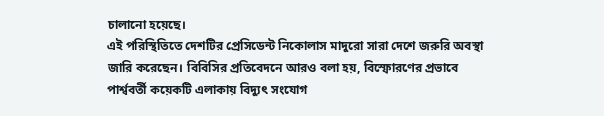চালানো হয়েছে।
এই পরিস্থিতিতে দেশটির প্রেসিডেন্ট নিকোলাস মাদুরো সারা দেশে জরুরি অবস্থা জারি করেছেন। বিবিসির প্রতিবেদনে আরও বলা হয়, বিস্ফোরণের প্রভাবে পার্শ্ববর্তী কয়েকটি এলাকায় বিদ্যুৎ সংযোগ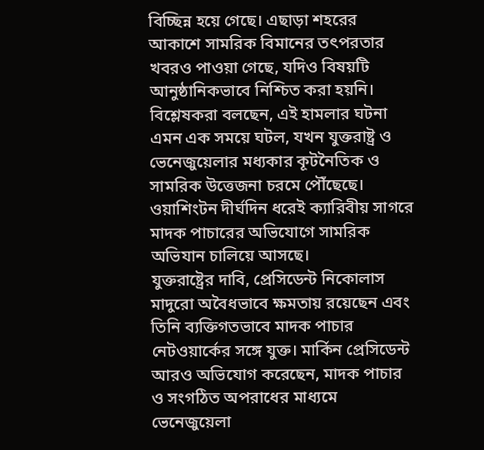বিচ্ছিন্ন হয়ে গেছে। এছাড়া শহরের আকাশে সামরিক বিমানের তৎপরতার খবরও পাওয়া গেছে, যদিও বিষয়টি আনুষ্ঠানিকভাবে নিশ্চিত করা হয়নি।
বিশ্লেষকরা বলছেন, এই হামলার ঘটনা এমন এক সময়ে ঘটল, যখন যুক্তরাষ্ট্র ও ভেনেজুয়েলার মধ্যকার কূটনৈতিক ও সামরিক উত্তেজনা চরমে পৌঁছেছে। ওয়াশিংটন দীর্ঘদিন ধরেই ক্যারিবীয় সাগরে মাদক পাচারের অভিযোগে সামরিক অভিযান চালিয়ে আসছে।
যুক্তরাষ্ট্রের দাবি, প্রেসিডেন্ট নিকোলাস মাদুরো অবৈধভাবে ক্ষমতায় রয়েছেন এবং তিনি ব্যক্তিগতভাবে মাদক পাচার নেটওয়ার্কের সঙ্গে যুক্ত। মার্কিন প্রেসিডেন্ট আরও অভিযোগ করেছেন, মাদক পাচার ও সংগঠিত অপরাধের মাধ্যমে ভেনেজুয়েলা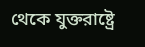থেকে যুক্তরাষ্ট্রে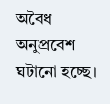অবৈধ অনুপ্রবেশ ঘটানো হচ্ছে।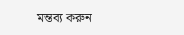মন্তব্য করুন